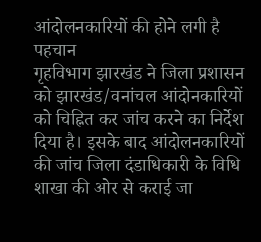आंदोलनकारियों की होने लगी है पहचान
गृहविभाग झारखंड ने जिला प्रशासन को झारखंड/वनांचल आंदोनकारियों को चिह्नित कर जांच करने का निर्देश दिया है। इसके बाद आंदोलनकारियों की जांच जिला दंडाधिकारी के विधि शाखा की ओर से कराई जा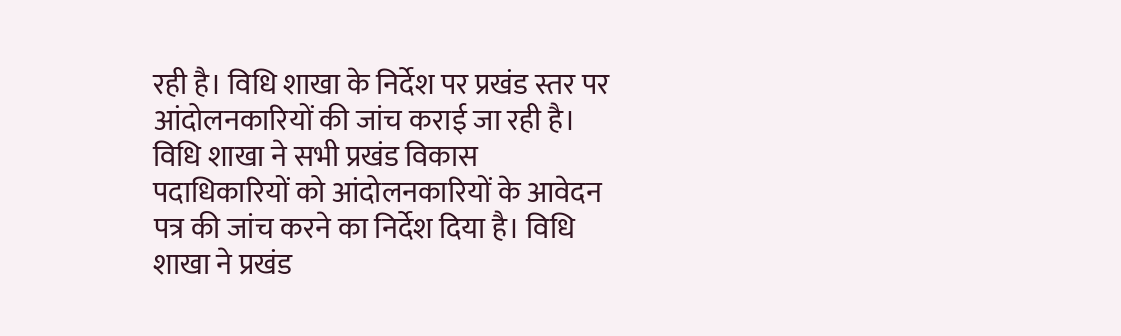रही है। विधि शाखा के निर्देश पर प्रखंड स्तर पर आंदोलनकारियों की जांच कराई जा रही है। विधि शाखा ने सभी प्रखंड विकास पदाधिकारियों को आंदोलनकारियों के आवेदन पत्र की जांच करने का निर्देश दिया है। विधि शाखा ने प्रखंड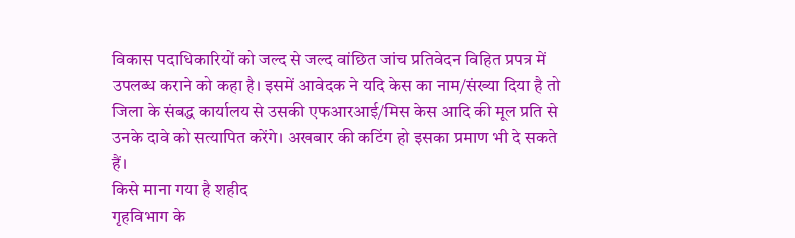विकास पदाधिकारियों को जल्द से जल्द वांछित जांच प्रतिवेदन विहित प्रपत्र में उपलब्ध कराने को कहा है। इसमें आवेदक ने यदि केस का नाम/संख्या दिया है तो जिला के संबद्ध कार्यालय से उसकी एफआरआई/मिस केस आदि की मूल प्रति से उनके दावे को सत्यापित करेंगे। अखबार की कटिंग हो इसका प्रमाण भी दे सकते हैं।
किसे माना गया है शहीद
गृहविभाग के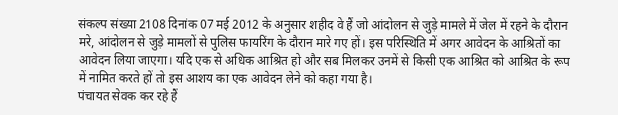संकल्प संख्या 2108 दिनांक 07 मई 2012 के अनुसार शहीद वे हैं जो आंदोलन से जुड़े मामले में जेल में रहने के दौरान मरे, आंदोलन से जुड़े मामलों से पुलिस फायरिंग के दौरान मारे गए हों। इस परिस्थिति में अगर आवेदन के आश्रितों का आवेदन लिया जाएगा। यदि एक से अधिक आश्रित हो और सब मिलकर उनमें से किसी एक आश्रित को आश्रित के रूप में नामित करते हों तो इस आशय का एक आवेदन लेने को कहा गया है।
पंचायत सेवक कर रहे हैं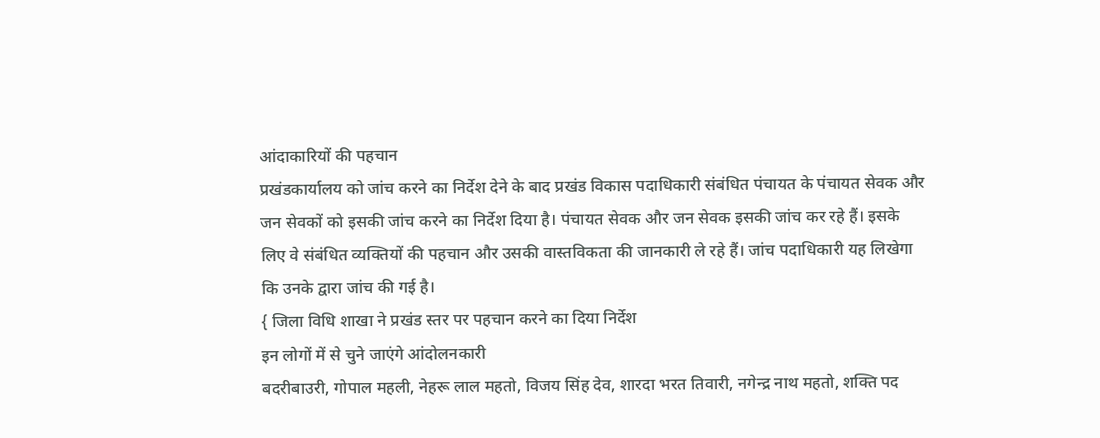आंदाकारियों की पहचान
प्रखंडकार्यालय को जांच करने का निर्देश देने के बाद प्रखंड विकास पदाधिकारी संबंधित पंचायत के पंचायत सेवक और जन सेवकों को इसकी जांच करने का निर्देश दिया है। पंचायत सेवक और जन सेवक इसकी जांच कर रहे हैं। इसके लिए वे संबंधित व्यक्तियों की पहचान और उसकी वास्तविकता की जानकारी ले रहे हैं। जांच पदाधिकारी यह लिखेगा कि उनके द्वारा जांच की गई है।
{ जिला विधि शाखा ने प्रखंड स्तर पर पहचान करने का दिया निर्देश
इन लोगों में से चुने जाएंगे आंदोलनकारी
बदरीबाउरी, गोपाल महली, नेहरू लाल महतो, विजय सिंह देव, शारदा भरत तिवारी, नगेन्द्र नाथ महतो, शक्ति पद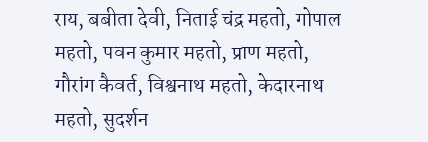राय, बबीता देवी, निताई चंद्र महतो, गोपाल महतो, पवन कुमार महतो, प्राण महतो, गौरांग कैवर्त, विश्वनाथ महतो, केदारनाथ महतो, सुदर्शन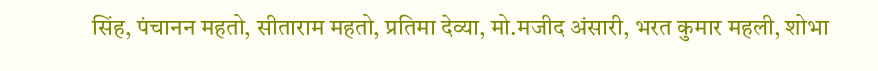सिंह, पंचानन महतो, सीताराम महतो, प्रतिमा देव्या, मो.मजीद अंसारी, भरत कुमार महली, शोभा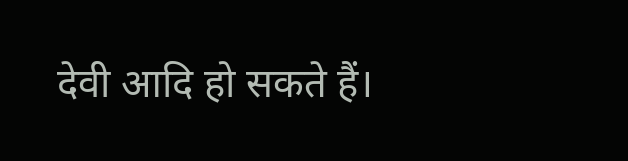देवी आदि हो सकते हैं।